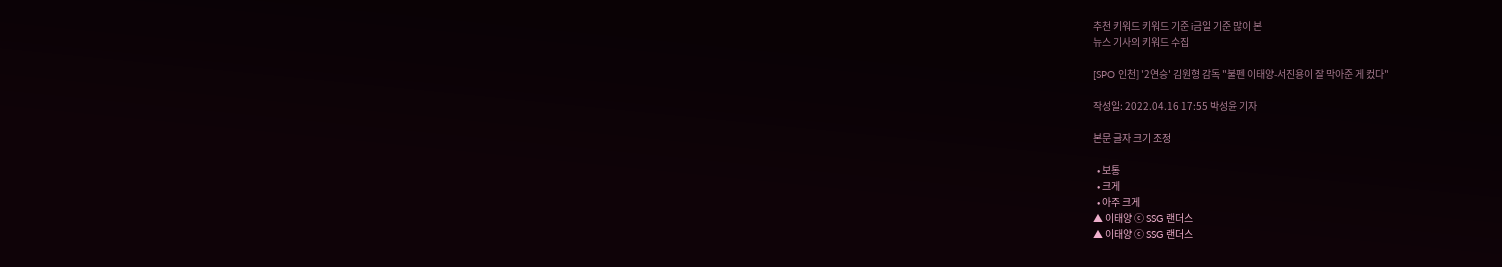추천 키워드 키워드 기준 i금일 기준 많이 본
뉴스 기사의 키워드 수집

[SPO 인천] '2연승' 김원형 감독 "불펜 이태양-서진용이 잘 막아준 게 컸다"

작성일: 2022.04.16 17:55 박성윤 기자

본문 글자 크기 조정

  • 보통
  • 크게
  • 아주 크게
▲ 이태양 ⓒ SSG 랜더스
▲ 이태양 ⓒ SSG 랜더스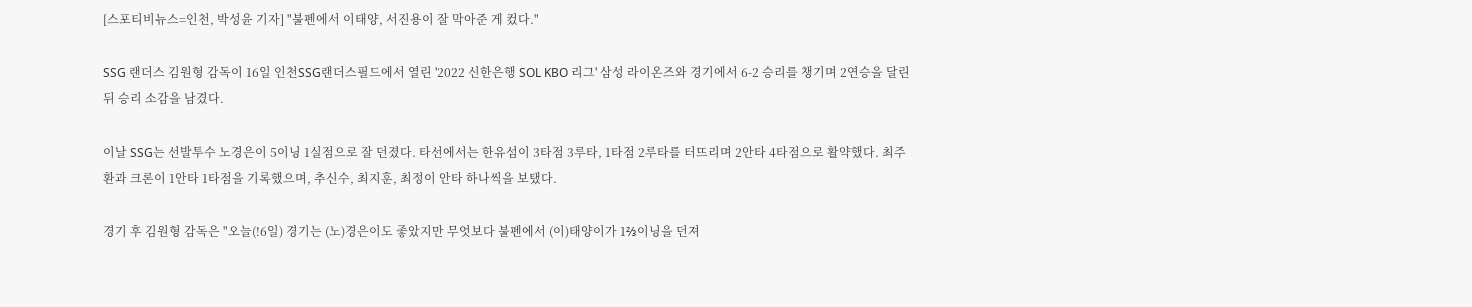[스포티비뉴스=인천, 박성윤 기자] "불펜에서 이태양, 서진용이 잘 막아준 게 컸다."

SSG 랜더스 김원형 감독이 16일 인천SSG랜더스필드에서 열린 '2022 신한은행 SOL KBO 리그' 삼성 라이온즈와 경기에서 6-2 승리를 챙기며 2연승을 달린 뒤 승리 소감을 남겼다.

이날 SSG는 선발투수 노경은이 5이닝 1실점으로 잘 던졌다. 타선에서는 한유섬이 3타점 3루타, 1타점 2루타를 터뜨리며 2안타 4타점으로 활약했다. 최주환과 크론이 1안타 1타점을 기록했으며, 추신수, 최지훈, 최정이 안타 하나씩을 보탰다.

경기 후 김원형 감독은 "오늘(!6일) 경기는 (노)경은이도 좋았지만 무엇보다 불펜에서 (이)태양이가 1⅔이닝을 던져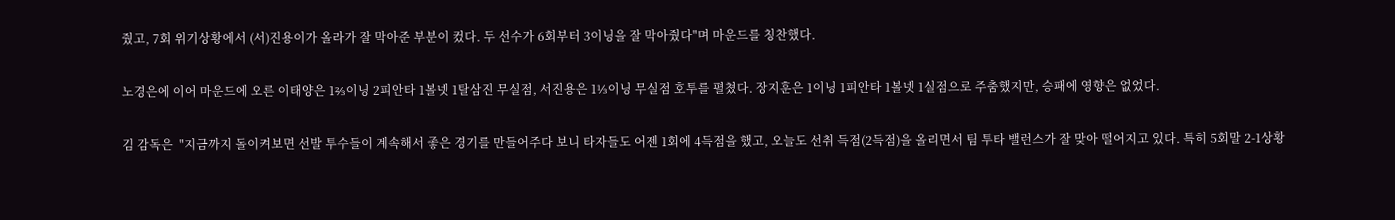줬고, 7회 위기상황에서 (서)진용이가 올라가 잘 막아준 부분이 컸다. 두 선수가 6회부터 3이닝을 잘 막아줬다"며 마운드를 칭찬했다.

노경은에 이어 마운드에 오른 이태양은 1⅔이닝 2피안타 1볼넷 1탈삼진 무실점, 서진용은 1⅓이닝 무실점 호투를 펼쳤다. 장지훈은 1이닝 1피안타 1볼넷 1실점으로 주춤했지만, 승패에 영향은 없었다.

김 감독은  "지금까지 돌이켜보면 선발 투수들이 계속해서 좋은 경기를 만들어주다 보니 타자들도 어젠 1회에 4득점을 했고, 오늘도 선취 득점(2득점)을 올리면서 팀 투타 밸런스가 잘 맞아 떨어지고 있다. 특히 5회말 2-1상황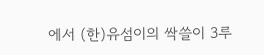에서 (한)유섬이의 싹쓸이 3루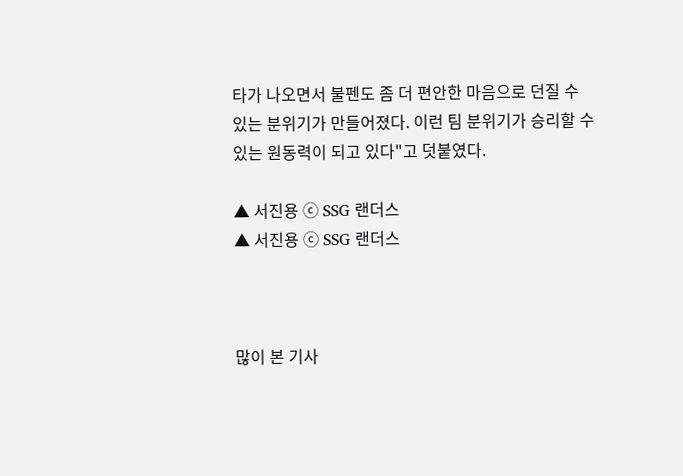타가 나오면서 불펜도 좀 더 편안한 마음으로 던질 수 있는 분위기가 만들어졌다. 이런 팀 분위기가 승리할 수 있는 원동력이 되고 있다"고 덧붙였다.

▲ 서진용 ⓒ SSG 랜더스
▲ 서진용 ⓒ SSG 랜더스



많이 본 기사